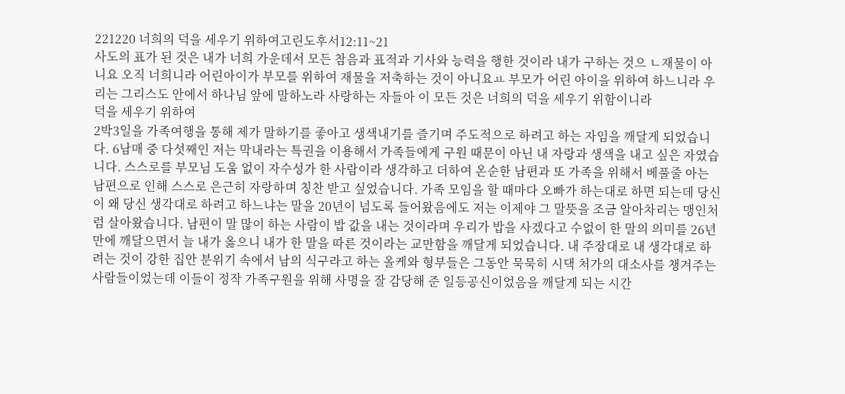221220 너희의 덕을 세우기 위하여고린도후서12:11~21
사도의 표가 된 것은 내가 너희 가운데서 모든 참음과 표적과 기사와 능력을 행한 것이라 내가 구하는 것으 ㄴ재물이 아니요 오직 너희니라 어린아이가 부모를 위하여 재물을 저축하는 것이 아니요ㅛ 부모가 어린 아이을 위하여 하느니라 우리는 그리스도 안에서 하나님 앞에 말하노라 사랑하는 자들아 이 모든 것은 너희의 덕을 세우기 위함이니라
덕을 세우기 위하여
2박3일을 가족여행을 통해 제가 말하기를 좋아고 생색내기를 즐기며 주도적으로 하려고 하는 자임을 깨달게 되었습니다. 6남매 중 다섯째인 저는 막내라는 특권을 이용해서 가족들에게 구원 때문이 아닌 내 자랑과 생색을 내고 싶은 자였습니다. 스스로를 부모님 도움 없이 자수성가 한 사람이라 생각하고 더하여 온순한 남편과 또 가족을 위해서 베풀줄 아는 남편으로 인해 스스로 은근히 자랑하며 칭찬 받고 싶었습니다. 가족 모임을 할 때마다 오빠가 하는대로 하면 되는데 당신이 왜 당신 생각대로 하려고 하느냐는 말을 20년이 넘도록 들어왔음에도 저는 이제야 그 말뜻을 조금 알아차리는 맹인처럼 살아왔습니다. 남편이 말 많이 하는 사람이 밥 값을 내는 것이라며 우리가 밥을 사겠다고 수없이 한 말의 의미를 26년만에 깨달으면서 늘 내가 옳으니 내가 한 말을 따른 것이라는 교만함을 깨달게 되었습니다. 내 주장대로 내 생각대로 하려는 것이 강한 집안 분위기 속에서 남의 식구라고 하는 올케와 형부들은 그동안 묵묵히 시댁 처가의 대소사를 챙겨주는 사람들이었는데 이들이 정작 가족구원을 위해 사명을 잘 감당해 준 일등공신이었음을 깨달게 되는 시간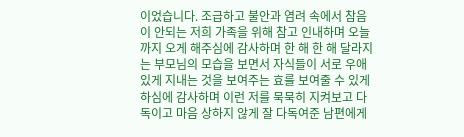이었습니다. 조급하고 불안과 염려 속에서 참음이 안되는 저희 가족을 위해 참고 인내하며 오늘까지 오게 해주심에 감사하며 한 해 한 해 달라지는 부모님의 모습을 보면서 자식들이 서로 우애있게 지내는 것을 보여주는 효를 보여줄 수 있게 하심에 감사하며 이런 저를 묵묵히 지켜보고 다독이고 마음 상하지 않게 잘 다독여준 남편에게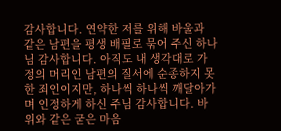감사합니다. 연약한 저를 위해 바울과 같은 남편을 평생 배필로 묶어 주신 하나님 감사합니다. 아직도 내 생각대로 가정의 머리인 남편의 질서에 순종하지 못한 죄인이지만, 하나씩 하나씩 깨달아가며 인정하게 하신 주님 감사합니다. 바위와 같은 굳은 마음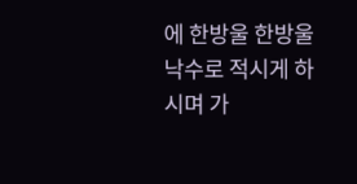에 한방울 한방울 낙수로 적시게 하시며 가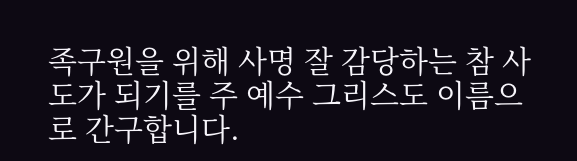족구원을 위해 사명 잘 감당하는 참 사도가 되기를 주 예수 그리스도 이름으로 간구합니다.